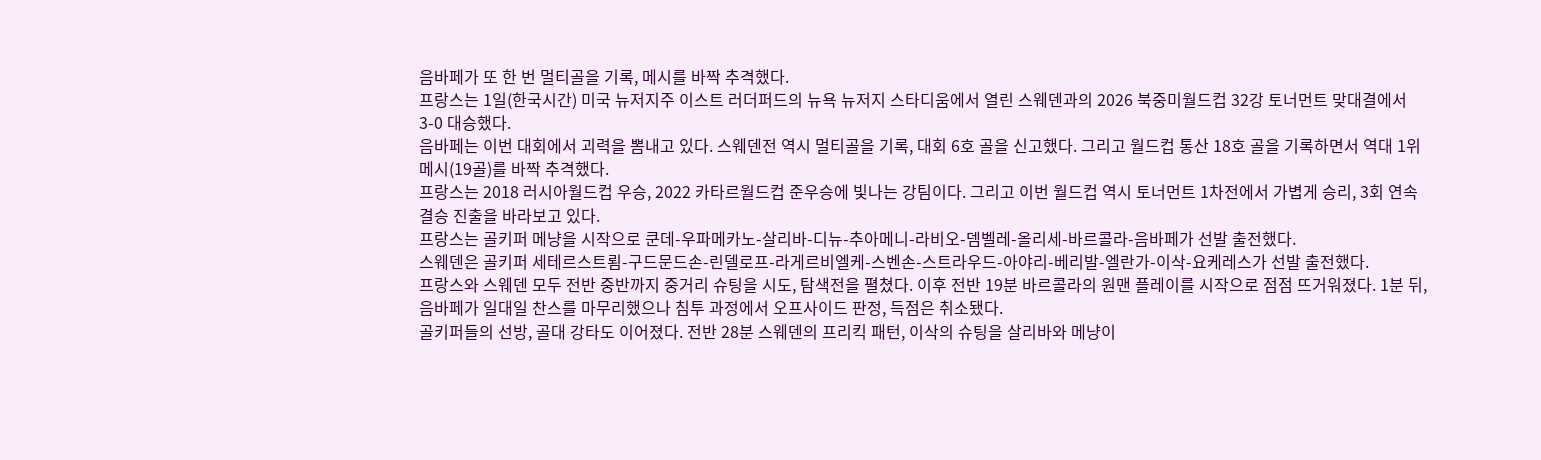음바페가 또 한 번 멀티골을 기록, 메시를 바짝 추격했다.
프랑스는 1일(한국시간) 미국 뉴저지주 이스트 러더퍼드의 뉴욕 뉴저지 스타디움에서 열린 스웨덴과의 2026 북중미월드컵 32강 토너먼트 맞대결에서 3-0 대승했다.
음바페는 이번 대회에서 괴력을 뽐내고 있다. 스웨덴전 역시 멀티골을 기록, 대회 6호 골을 신고했다. 그리고 월드컵 통산 18호 골을 기록하면서 역대 1위 메시(19골)를 바짝 추격했다.
프랑스는 2018 러시아월드컵 우승, 2022 카타르월드컵 준우승에 빛나는 강팀이다. 그리고 이번 월드컵 역시 토너먼트 1차전에서 가볍게 승리, 3회 연속 결승 진출을 바라보고 있다.
프랑스는 골키퍼 메냥을 시작으로 쿤데-우파메카노-살리바-디뉴-추아메니-라비오-뎀벨레-올리세-바르콜라-음바페가 선발 출전했다.
스웨덴은 골키퍼 세테르스트룀-구드문드손-린델로프-라게르비엘케-스벤손-스트라우드-아야리-베리발-엘란가-이삭-요케레스가 선발 출전했다.
프랑스와 스웨덴 모두 전반 중반까지 중거리 슈팅을 시도, 탐색전을 펼쳤다. 이후 전반 19분 바르콜라의 원맨 플레이를 시작으로 점점 뜨거워졌다. 1분 뒤, 음바페가 일대일 찬스를 마무리했으나 침투 과정에서 오프사이드 판정, 득점은 취소됐다.
골키퍼들의 선방, 골대 강타도 이어졌다. 전반 28분 스웨덴의 프리킥 패턴, 이삭의 슈팅을 살리바와 메냥이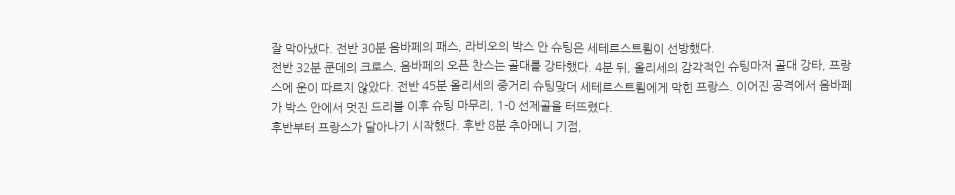잘 막아냈다. 전반 30분 음바페의 패스, 라비오의 박스 안 슈팅은 세테르스트룀이 선방했다.
전반 32분 쿤데의 크로스, 음바페의 오픈 찬스는 골대를 강타했다. 4분 뒤, 올리세의 감각적인 슈팅마저 골대 강타, 프랑스에 운이 따르지 않았다. 전반 45분 올리세의 중거리 슈팅맞더 세테르스트룀에게 막힌 프랑스. 이어진 공격에서 음바페가 박스 안에서 멋진 드리블 이후 슈팅 마무리, 1-0 선제골을 터뜨렸다.
후반부터 프랑스가 달아나기 시작했다. 후반 8분 추아메니 기점,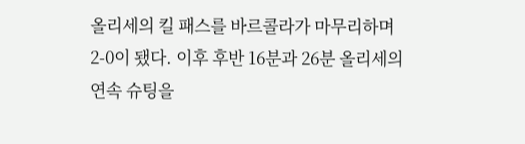올리세의 킬 패스를 바르콜라가 마무리하며 2-0이 됐다. 이후 후반 16분과 26분 올리세의 연속 슈팅을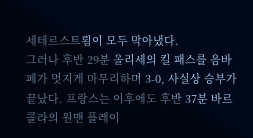세테르스트룀이 모두 막아냈다.
그러나 후반 29분 올리세의 킬 패스를 음바페가 멋지게 마무리하며 3-0, 사실상 승부가 끝났다. 프랑스는 이후에도 후반 37분 바르콜라의 원맨 플레이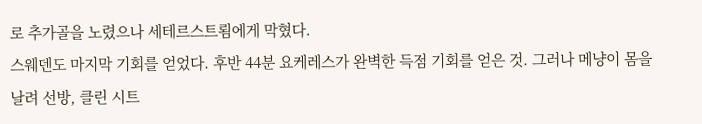로 추가골을 노렸으나 세테르스트룀에게 막혔다.
스웨덴도 마지막 기회를 얻었다. 후반 44분 요케레스가 완벽한 득점 기회를 얻은 것. 그러나 메냥이 몸을 날려 선방, 클린 시트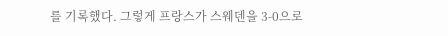를 기록했다. 그렇게 프랑스가 스웨덴을 3-0으로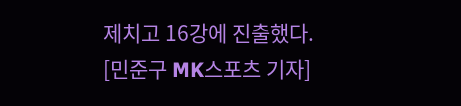제치고 16강에 진출했다.
[민준구 MK스포츠 기자]